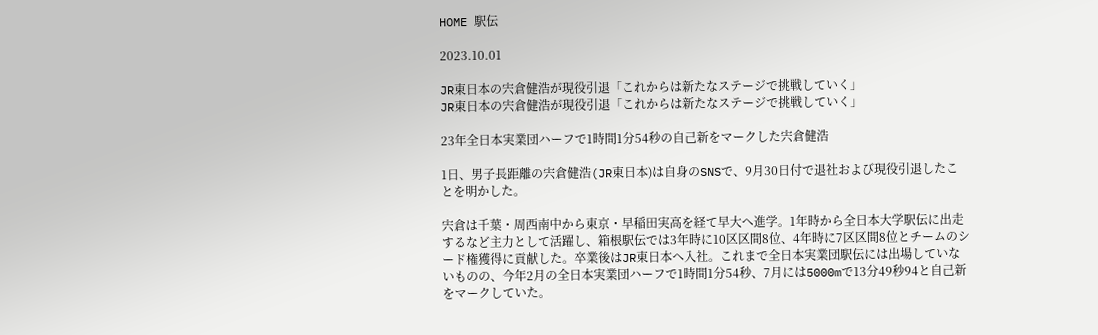HOME 駅伝

2023.10.01

JR東日本の宍倉健浩が現役引退「これからは新たなステージで挑戦していく」
JR東日本の宍倉健浩が現役引退「これからは新たなステージで挑戦していく」

23年全日本実業団ハーフで1時間1分54秒の自己新をマークした宍倉健浩

1日、男子長距離の宍倉健浩(JR東日本)は自身のSNSで、9月30日付で退社および現役引退したことを明かした。

宍倉は千葉・周西南中から東京・早稲田実高を経て早大へ進学。1年時から全日本大学駅伝に出走するなど主力として活躍し、箱根駅伝では3年時に10区区間8位、4年時に7区区間8位とチームのシード権獲得に貢献した。卒業後はJR東日本へ入社。これまで全日本実業団駅伝には出場していないものの、今年2月の全日本実業団ハーフで1時間1分54秒、7月には5000mで13分49秒94と自己新をマークしていた。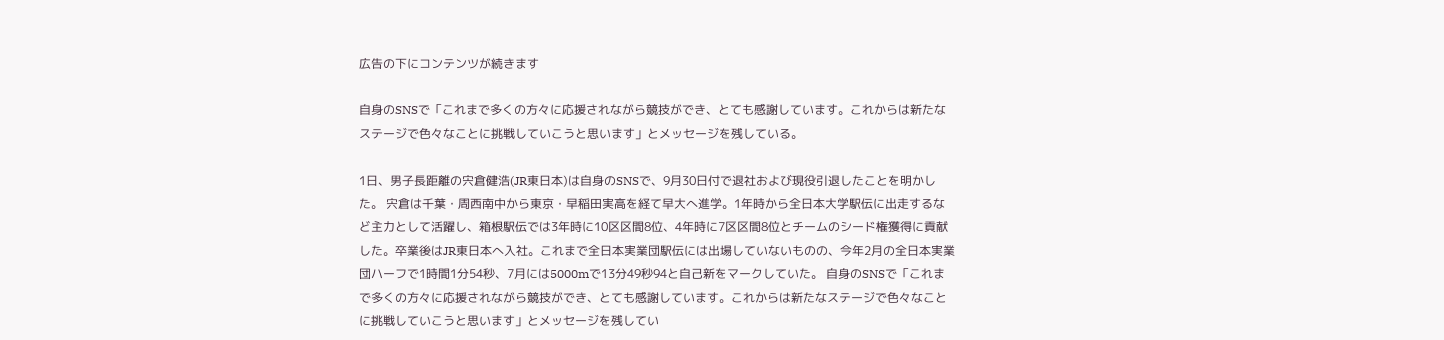広告の下にコンテンツが続きます

自身のSNSで「これまで多くの方々に応援されながら競技ができ、とても感謝しています。これからは新たなステージで色々なことに挑戦していこうと思います」とメッセージを残している。

1日、男子長距離の宍倉健浩(JR東日本)は自身のSNSで、9月30日付で退社および現役引退したことを明かした。 宍倉は千葉・周西南中から東京・早稲田実高を経て早大へ進学。1年時から全日本大学駅伝に出走するなど主力として活躍し、箱根駅伝では3年時に10区区間8位、4年時に7区区間8位とチームのシード権獲得に貢献した。卒業後はJR東日本へ入社。これまで全日本実業団駅伝には出場していないものの、今年2月の全日本実業団ハーフで1時間1分54秒、7月には5000mで13分49秒94と自己新をマークしていた。 自身のSNSで「これまで多くの方々に応援されながら競技ができ、とても感謝しています。これからは新たなステージで色々なことに挑戦していこうと思います」とメッセージを残してい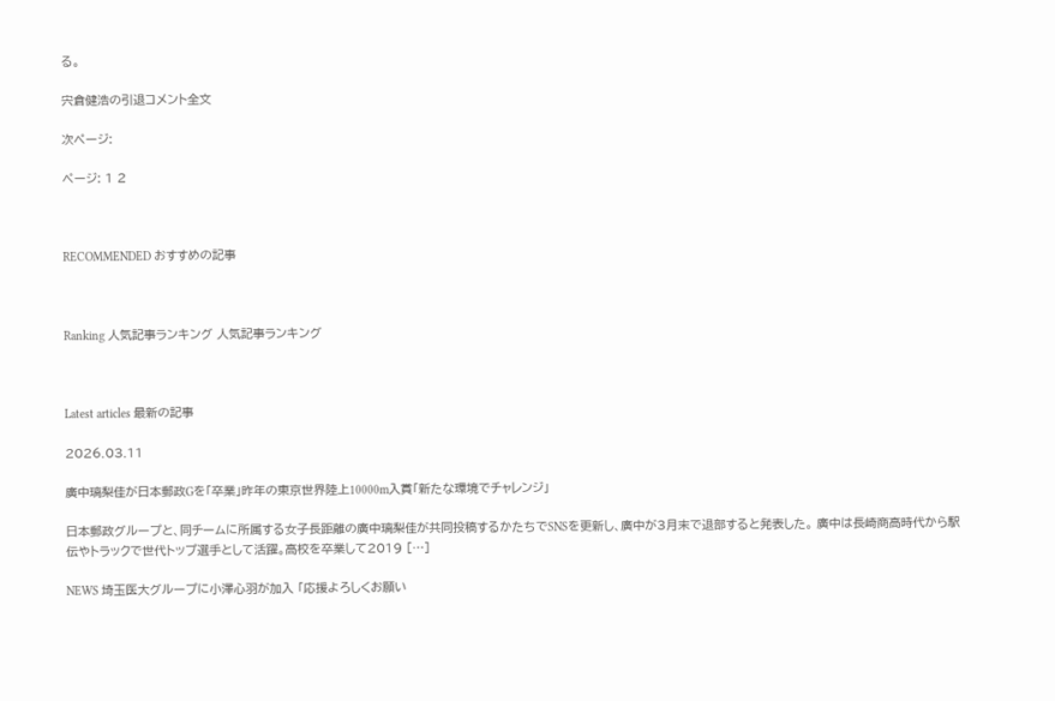る。

宍倉健浩の引退コメント全文

次ページ:

ページ: 1 2



RECOMMENDED おすすめの記事



Ranking 人気記事ランキング 人気記事ランキング



Latest articles 最新の記事

2026.03.11

廣中璃梨佳が日本郵政Gを「卒業」昨年の東京世界陸上10000m入賞「新たな環境でチャレンジ」

日本郵政グループと、同チームに所属する女子長距離の廣中璃梨佳が共同投稿するかたちでSNSを更新し、廣中が3月末で退部すると発表した。 廣中は長崎商高時代から駅伝やトラックで世代トップ選手として活躍。高校を卒業して2019 […]

NEWS 埼玉医大グループに小澤心羽が加入 「応援よろしくお願い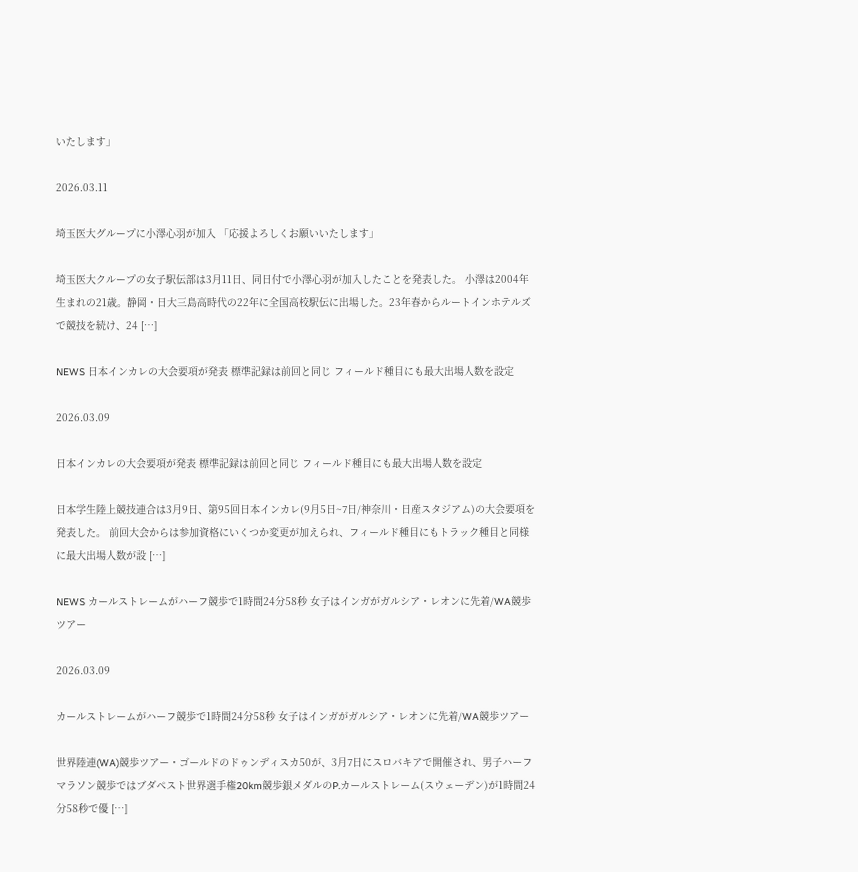いたします」

2026.03.11

埼玉医大グループに小澤心羽が加入 「応援よろしくお願いいたします」

埼玉医大クループの女子駅伝部は3月11日、同日付で小澤心羽が加入したことを発表した。 小澤は2004年生まれの21歳。静岡・日大三島高時代の22年に全国高校駅伝に出場した。23年春からルートインホテルズで競技を続け、24 […]

NEWS 日本インカレの大会要項が発表 標準記録は前回と同じ フィールド種目にも最大出場人数を設定

2026.03.09

日本インカレの大会要項が発表 標準記録は前回と同じ フィールド種目にも最大出場人数を設定

日本学生陸上競技連合は3月9日、第95回日本インカレ(9月5日~7日/神奈川・日産スタジアム)の大会要項を発表した。 前回大会からは参加資格にいくつか変更が加えられ、フィールド種目にもトラック種目と同様に最大出場人数が設 […]

NEWS カールストレームがハーフ競歩で1時間24分58秒 女子はインガがガルシア・レオンに先着/WA競歩ツアー

2026.03.09

カールストレームがハーフ競歩で1時間24分58秒 女子はインガがガルシア・レオンに先着/WA競歩ツアー

世界陸連(WA)競歩ツアー・ゴールドのドゥンディスカ50が、3月7日にスロバキアで開催され、男子ハーフマラソン競歩ではブダペスト世界選手権20km競歩銀メダルのP.カールストレーム(スウェーデン)が1時間24分58秒で優 […]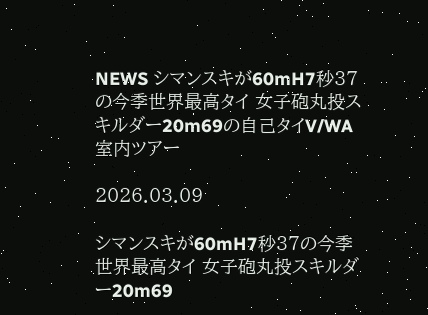NEWS シマンスキが60mH7秒37の今季世界最高タイ 女子砲丸投スキルダー20m69の自己タイV/WA室内ツアー

2026.03.09

シマンスキが60mH7秒37の今季世界最高タイ 女子砲丸投スキルダー20m69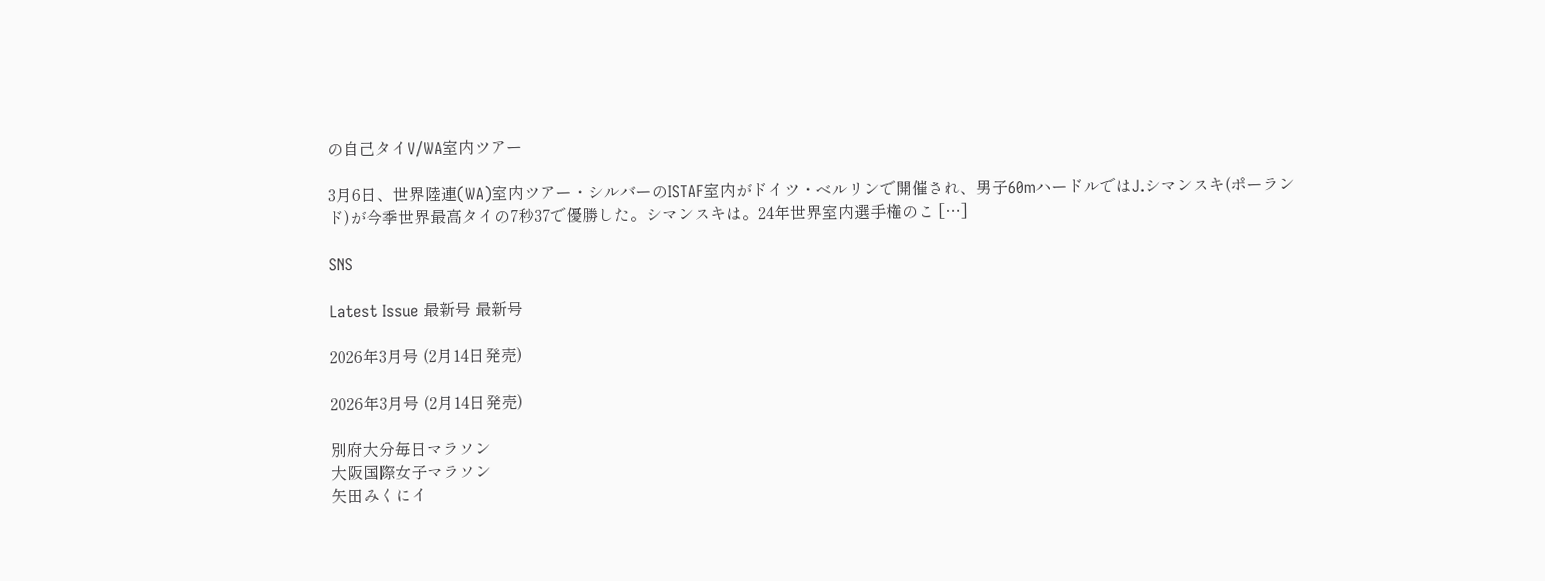の自己タイV/WA室内ツアー

3月6日、世界陸連(WA)室内ツアー・シルバーのISTAF室内がドイツ・ベルリンで開催され、男子60mハードルではJ.シマンスキ(ポーランド)が今季世界最高タイの7秒37で優勝した。シマンスキは。24年世界室内選手権のこ […]

SNS

Latest Issue 最新号 最新号

2026年3月号 (2月14日発売)

2026年3月号 (2月14日発売)

別府大分毎日マラソン
大阪国際女子マラソン
矢田みくにイ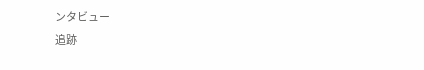ンタビュー
追跡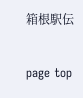箱根駅伝

page top